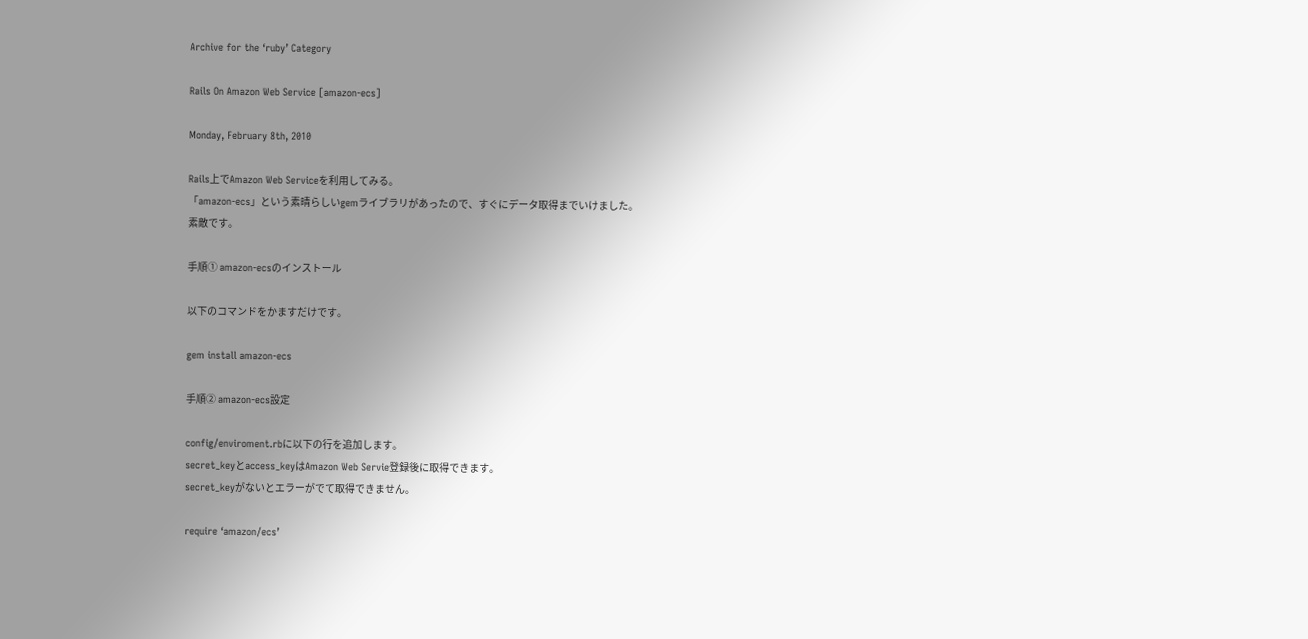Archive for the ‘ruby’ Category

Rails On Amazon Web Service [amazon-ecs]

Monday, February 8th, 2010

Rails上でAmazon Web Serviceを利用してみる。
「amazon-ecs」という素晴らしいgemライブラリがあったので、すぐにデータ取得までいけました。
素敵です。

手順① amazon-ecsのインストール

以下のコマンドをかますだけです。

gem install amazon-ecs

手順② amazon-ecs設定

config/enviroment.rbに以下の行を追加します。
secret_keyとaccess_keyはAmazon Web Servie登録後に取得できます。
secret_keyがないとエラーがでて取得できません。

require ‘amazon/ecs’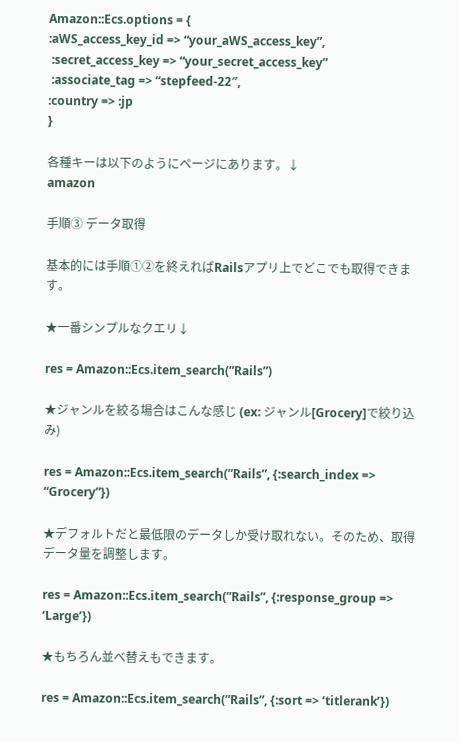Amazon::Ecs.options = {
:aWS_access_key_id => “your_aWS_access_key”,
 :secret_access_key => “your_secret_access_key”
 :associate_tag => “stepfeed-22″,
:country => :jp
}

各種キーは以下のようにページにあります。↓
amazon

手順③ データ取得

基本的には手順①②を終えればRailsアプリ上でどこでも取得できます。

★一番シンプルなクエリ↓

res = Amazon::Ecs.item_search(”Rails”)

★ジャンルを絞る場合はこんな感じ (ex: ジャンル[Grocery]で絞り込み)

res = Amazon::Ecs.item_search(”Rails”, {:search_index => “Grocery”})

★デフォルトだと最低限のデータしか受け取れない。そのため、取得データ量を調整します。

res = Amazon::Ecs.item_search(”Rails”, {:response_group => ‘Large’})

★もちろん並べ替えもできます。

res = Amazon::Ecs.item_search(”Rails”, {:sort => ‘titlerank’})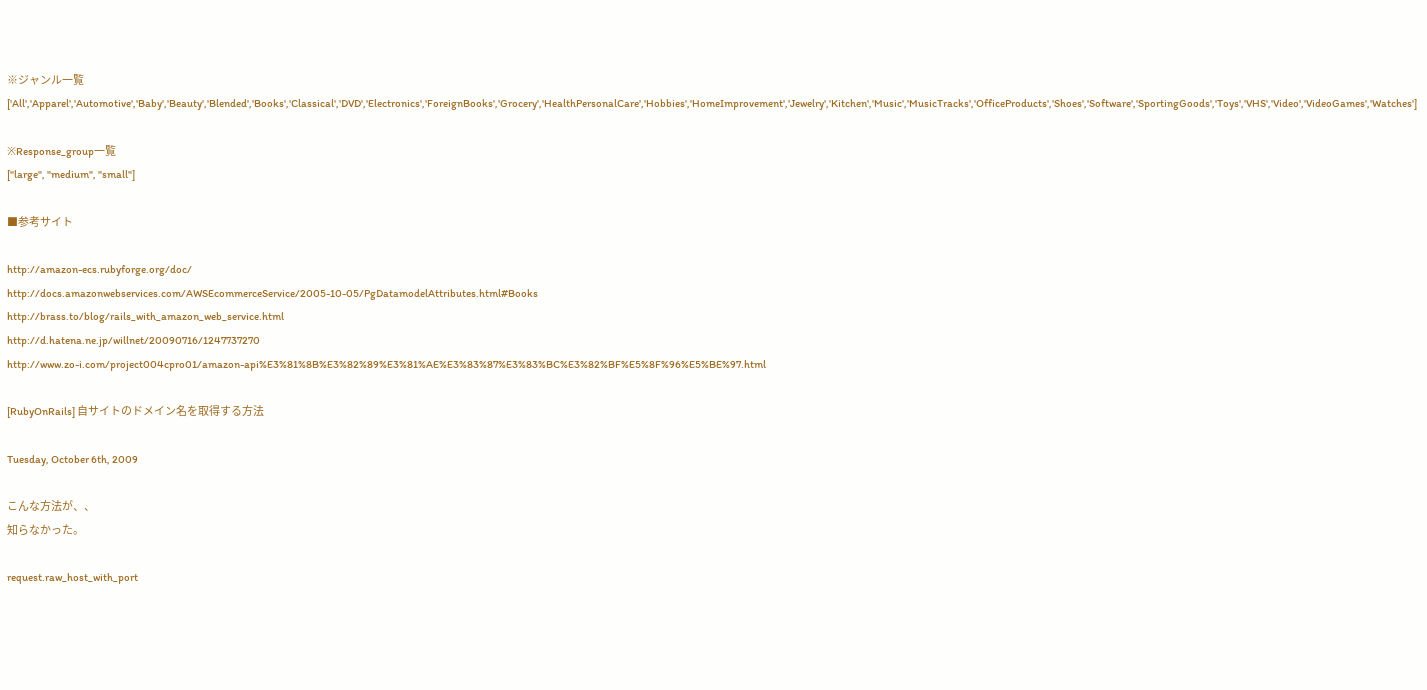※ジャンル一覧
['All','Apparel','Automotive','Baby','Beauty','Blended','Books','Classical','DVD','Electronics','ForeignBooks','Grocery','HealthPersonalCare','Hobbies','HomeImprovement','Jewelry','Kitchen','Music','MusicTracks','OfficeProducts','Shoes','Software','SportingGoods','Toys','VHS','Video','VideoGames','Watches']

※Response_group一覧
["large", "medium", "small"]

■参考サイト

http://amazon-ecs.rubyforge.org/doc/
http://docs.amazonwebservices.com/AWSEcommerceService/2005-10-05/PgDatamodelAttributes.html#Books
http://brass.to/blog/rails_with_amazon_web_service.html
http://d.hatena.ne.jp/willnet/20090716/1247737270
http://www.zo-i.com/project004cpro01/amazon-api%E3%81%8B%E3%82%89%E3%81%AE%E3%83%87%E3%83%BC%E3%82%BF%E5%8F%96%E5%BE%97.html

[RubyOnRails] 自サイトのドメイン名を取得する方法

Tuesday, October 6th, 2009

こんな方法が、、
知らなかった。

request.raw_host_with_port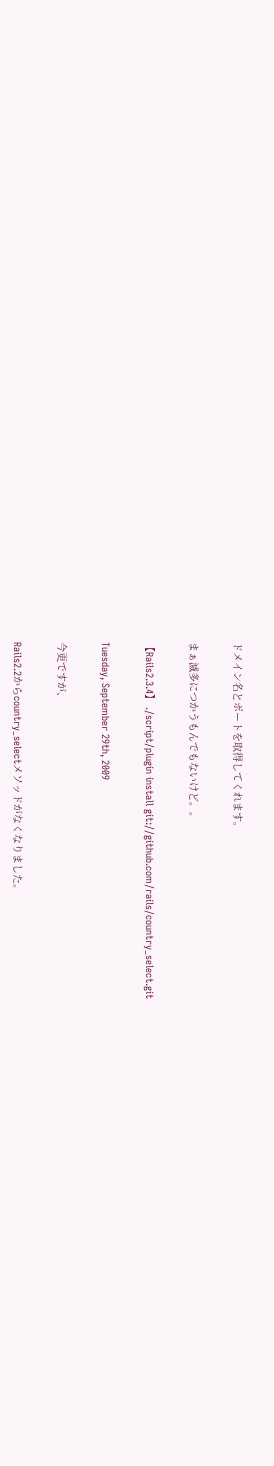ドメイン名とポートを取得してくれます。

まぁ滅多につかうもんでもないけど。。

【Rails2.3.4】 ./script/plugin install git://github.com/rails/country_select.git

Tuesday, September 29th, 2009

今更ですが、

Rails2.2からcountry_selectメソッドがなくなりました。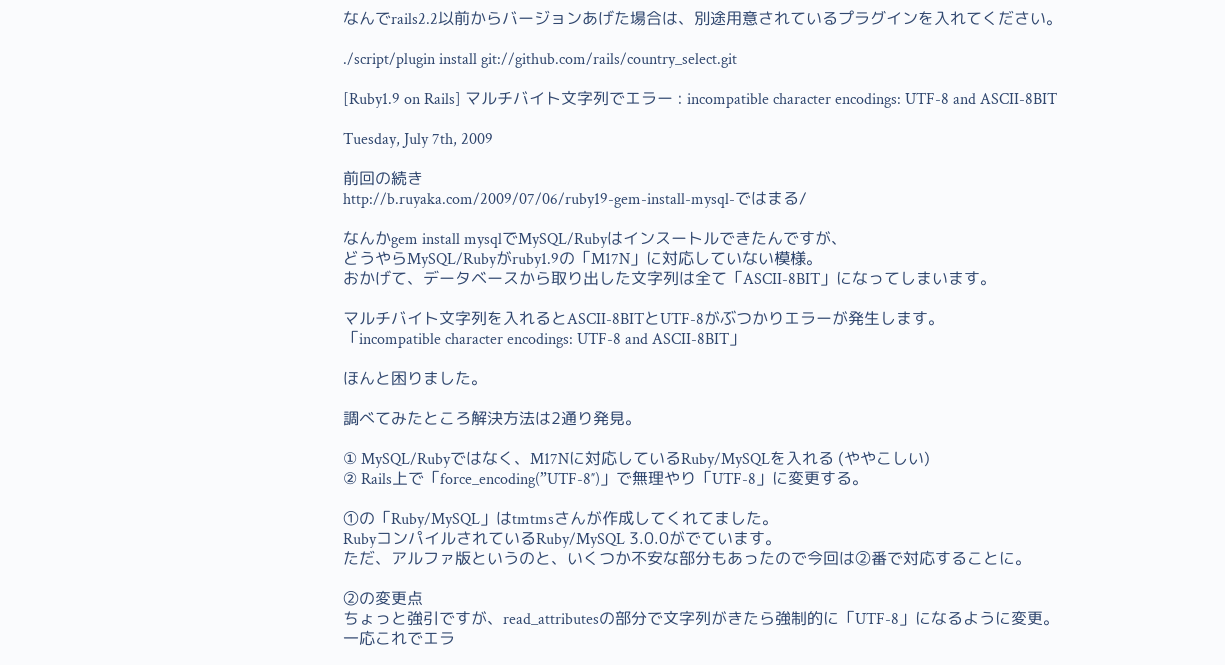なんでrails2.2以前からバージョンあげた場合は、別途用意されているプラグインを入れてください。

./script/plugin install git://github.com/rails/country_select.git

[Ruby1.9 on Rails] マルチバイト文字列でエラー : incompatible character encodings: UTF-8 and ASCII-8BIT

Tuesday, July 7th, 2009

前回の続き
http://b.ruyaka.com/2009/07/06/ruby19-gem-install-mysql-ではまる/

なんかgem install mysqlでMySQL/Rubyはインスートルできたんですが、
どうやらMySQL/Rubyがruby1.9の「M17N」に対応していない模様。
おかげて、データベースから取り出した文字列は全て「ASCII-8BIT」になってしまいます。

マルチバイト文字列を入れるとASCII-8BITとUTF-8がぶつかりエラーが発生します。
「incompatible character encodings: UTF-8 and ASCII-8BIT」

ほんと困りました。

調べてみたところ解決方法は2通り発見。

① MySQL/Rubyではなく、M17Nに対応しているRuby/MySQLを入れる (ややこしい)
② Rails上で「force_encoding(”UTF-8″)」で無理やり「UTF-8」に変更する。

①の「Ruby/MySQL」はtmtmsさんが作成してくれてました。
RubyコンパイルされているRuby/MySQL 3.0.0がでています。
ただ、アルファ版というのと、いくつか不安な部分もあったので今回は②番で対応することに。

②の変更点
ちょっと強引ですが、read_attributesの部分で文字列がきたら強制的に「UTF-8」になるように変更。
一応これでエラ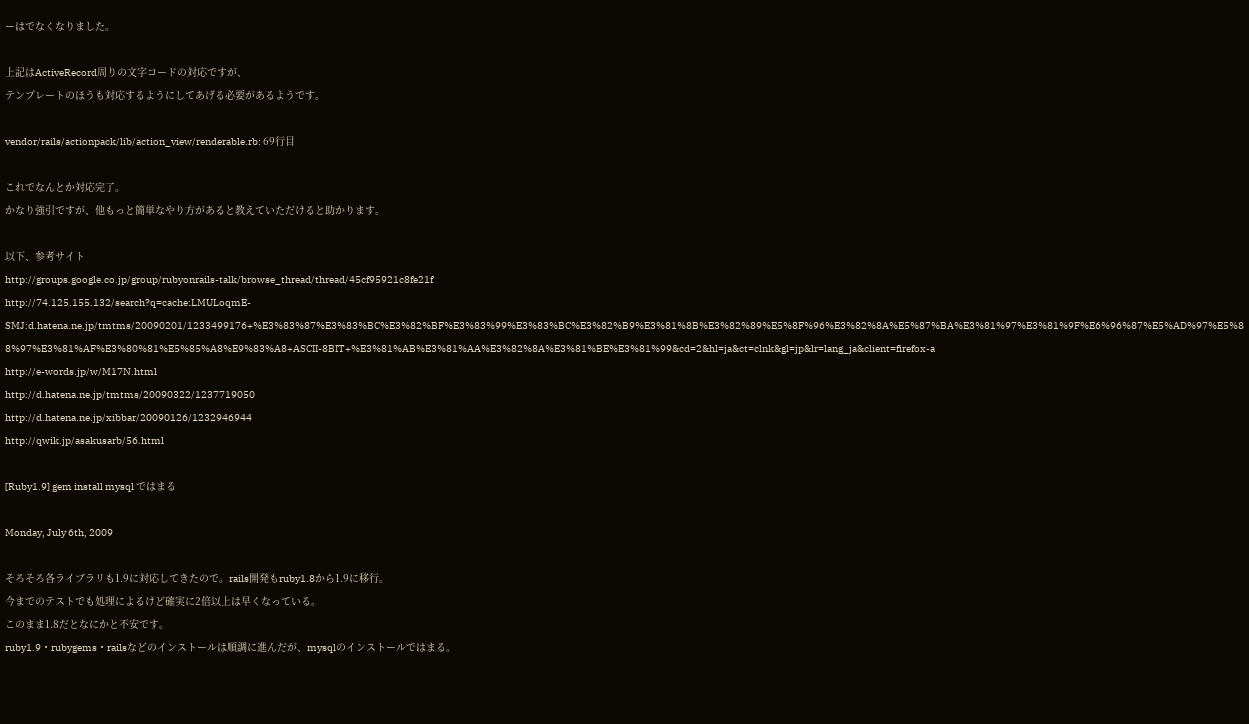ーはでなくなりました。

上記はActiveRecord周りの文字コードの対応ですが、
テンプレートのほうも対応するようにしてあげる必要があるようです。

vendor/rails/actionpack/lib/action_view/renderable.rb: 69行目

これでなんとか対応完了。
かなり強引ですが、他もっと簡単なやり方があると教えていただけると助かります。

以下、参考サイト
http://groups.google.co.jp/group/rubyonrails-talk/browse_thread/thread/45cf95921c8fe21f
http://74.125.155.132/search?q=cache:LMULoqmE-SMJ:d.hatena.ne.jp/tmtms/20090201/1233499176+%E3%83%87%E3%83%BC%E3%82%BF%E3%83%99%E3%83%BC%E3%82%B9%E3%81%8B%E3%82%89%E5%8F%96%E3%82%8A%E5%87%BA%E3%81%97%E3%81%9F%E6%96%87%E5%AD%97%E5%88%97%E3%81%AF%E3%80%81%E5%85%A8%E9%83%A8+ASCII-8BIT+%E3%81%AB%E3%81%AA%E3%82%8A%E3%81%BE%E3%81%99&cd=2&hl=ja&ct=clnk&gl=jp&lr=lang_ja&client=firefox-a
http://e-words.jp/w/M17N.html
http://d.hatena.ne.jp/tmtms/20090322/1237719050
http://d.hatena.ne.jp/xibbar/20090126/1232946944
http://qwik.jp/asakusarb/56.html

[Ruby1.9] gem install mysql ではまる

Monday, July 6th, 2009

そろそろ各ライブラリも1.9に対応してきたので。rails開発もruby1.8から1.9に移行。
今までのテストでも処理によるけど確実に2倍以上は早くなっている。
このまま1.8だとなにかと不安です。
ruby1.9・rubygems・railsなどのインストールは順調に進んだが、mysqlのインストールではまる。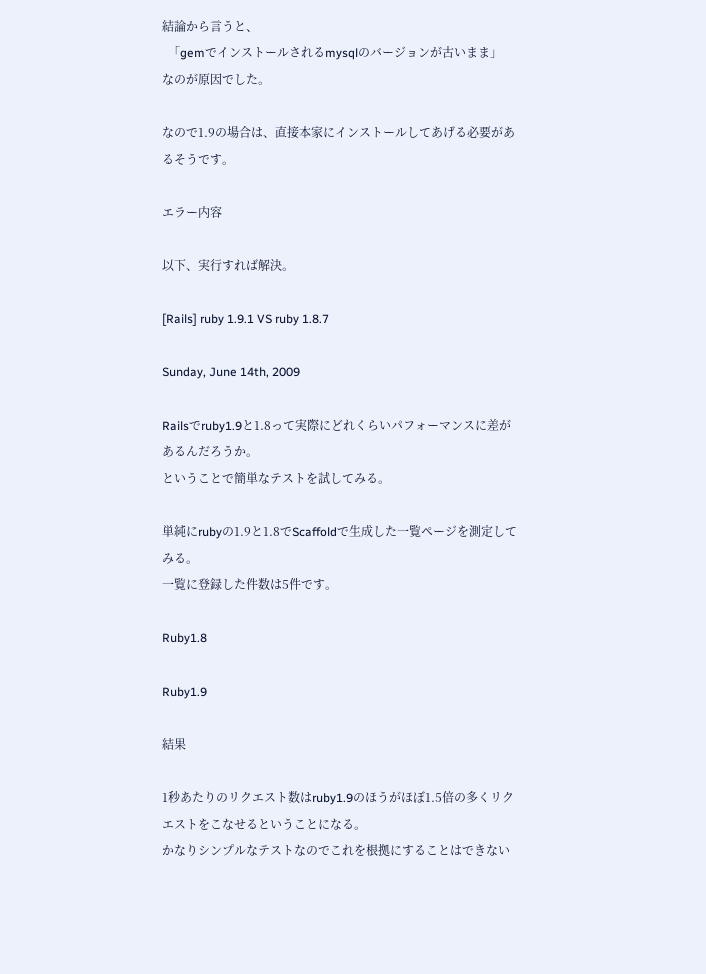結論から言うと、
  「gemでインストールされるmysqlのバージョンが古いまま」
なのが原因でした。

なので1.9の場合は、直接本家にインストールしてあげる必要があるそうです。

エラー内容

以下、実行すれば解決。

[Rails] ruby 1.9.1 VS ruby 1.8.7

Sunday, June 14th, 2009

Railsでruby1.9と1.8って実際にどれくらいパフォーマンスに差があるんだろうか。
ということで簡単なテストを試してみる。

単純にrubyの1.9と1.8でScaffoldで生成した一覧ページを測定してみる。
一覧に登録した件数は5件です。

Ruby1.8

Ruby1.9

結果

1秒あたりのリクエスト数はruby1.9のほうがほぼ1.5倍の多くリクエストをこなせるということになる。
かなりシンプルなテストなのでこれを根拠にすることはできない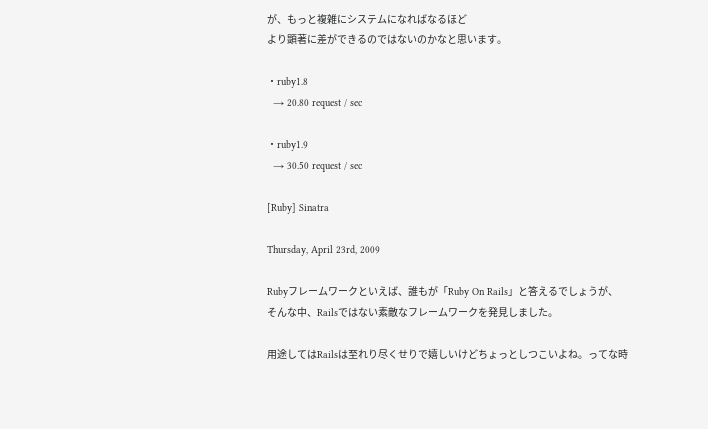が、もっと複雑にシステムになればなるほど
より顕著に差ができるのではないのかなと思います。

・ruby1.8
  → 20.80 request / sec

・ruby1.9
  → 30.50 request / sec

[Ruby] Sinatra

Thursday, April 23rd, 2009

Rubyフレームワークといえば、誰もが「Ruby On Rails」と答えるでしょうが、
そんな中、Railsではない素敵なフレームワークを発見しました。

用途してはRailsは至れり尽くせりで嬉しいけどちょっとしつこいよね。ってな時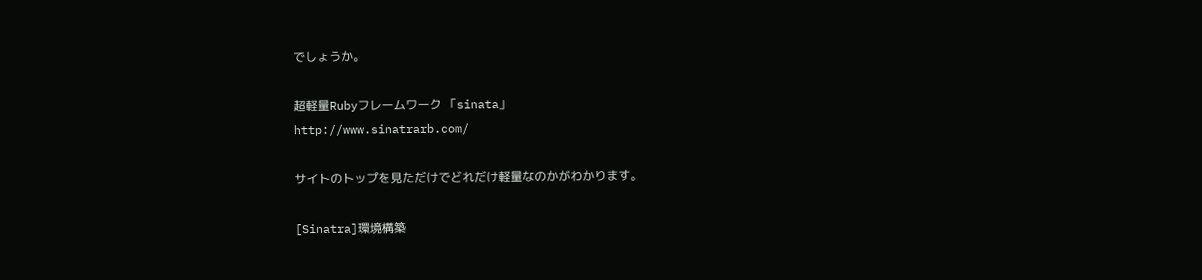でしょうか。

超軽量Rubyフレームワーク 「sinata」
http://www.sinatrarb.com/

サイトのトップを見ただけでどれだけ軽量なのかがわかります。

[Sinatra]環境構築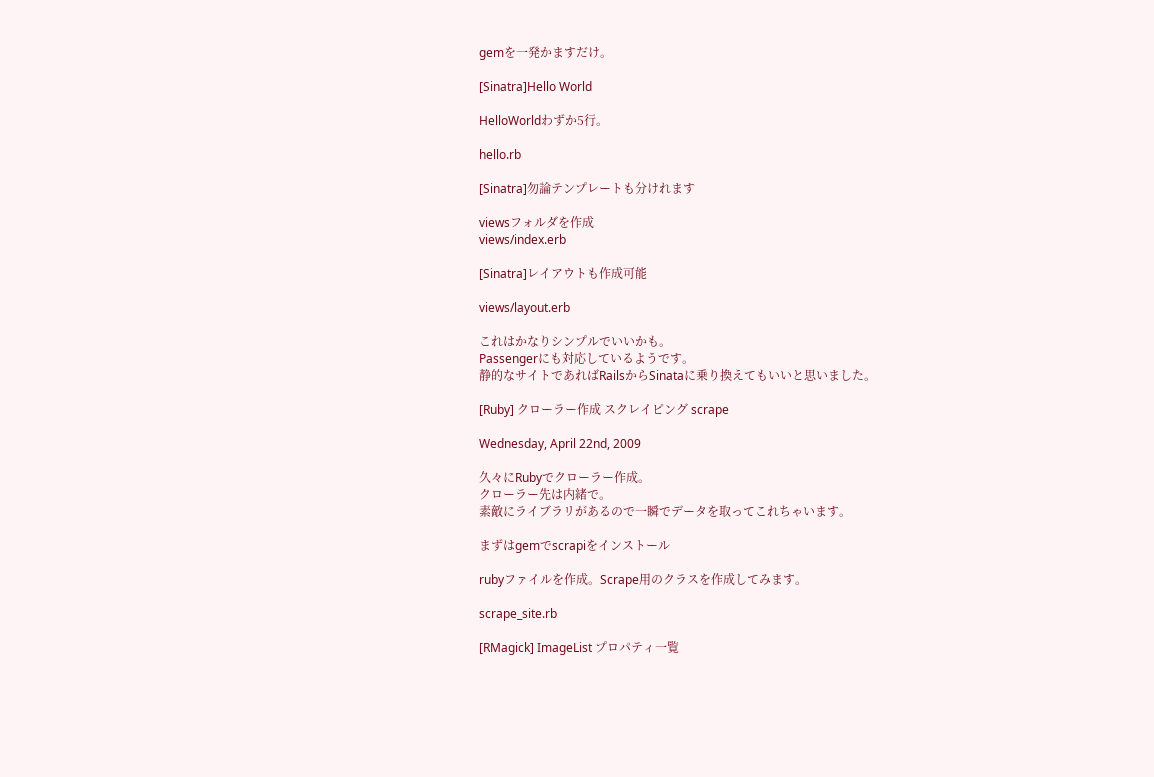gemを一発かますだけ。

[Sinatra]Hello World

HelloWorldわずか5行。

hello.rb

[Sinatra]勿論テンプレートも分けれます

viewsフォルダを作成
views/index.erb

[Sinatra]レイアウトも作成可能

views/layout.erb

これはかなりシンプルでいいかも。
Passengerにも対応しているようです。
静的なサイトであればRailsからSinataに乗り換えてもいいと思いました。

[Ruby] クローラー作成 スクレイピング scrape

Wednesday, April 22nd, 2009

久々にRubyでクローラー作成。
クローラー先は内緒で。
素敵にライブラリがあるので一瞬でデータを取ってこれちゃいます。

まずはgemでscrapiをインストール

rubyファイルを作成。Scrape用のクラスを作成してみます。

scrape_site.rb

[RMagick] ImageList プロパティ一覧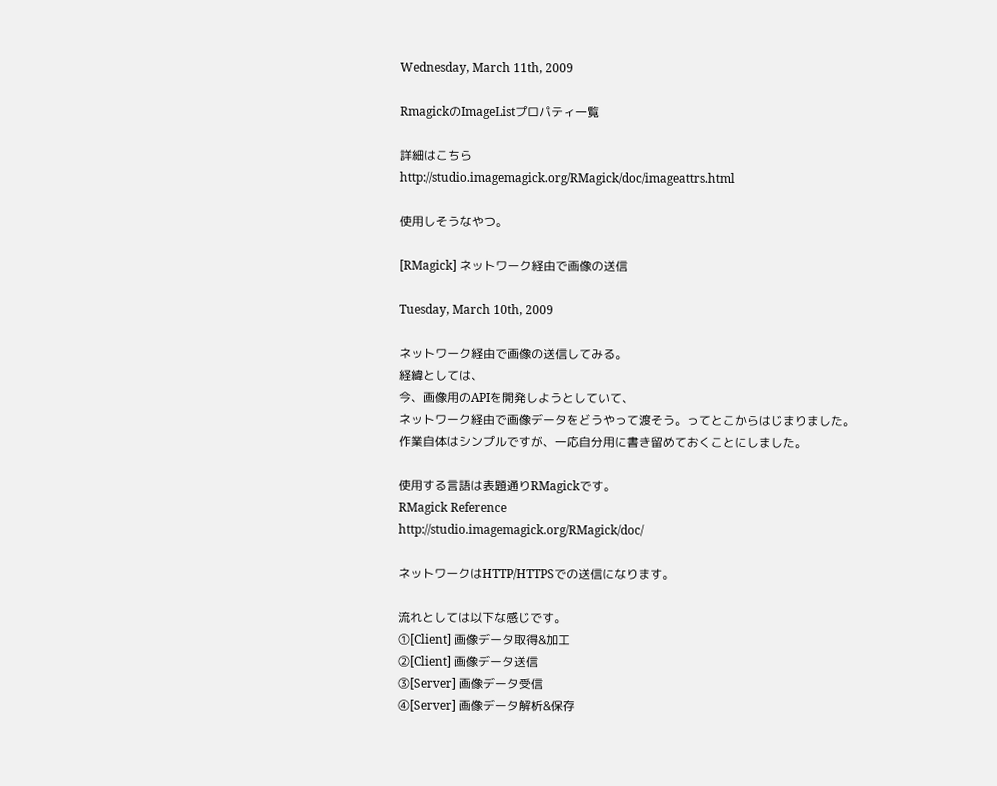Wednesday, March 11th, 2009

RmagickのImageListプロパティ一覧

詳細はこちら
http://studio.imagemagick.org/RMagick/doc/imageattrs.html

使用しそうなやつ。

[RMagick] ネットワーク経由で画像の送信

Tuesday, March 10th, 2009

ネットワーク経由で画像の送信してみる。
経緯としては、
今、画像用のAPIを開発しようとしていて、
ネットワーク経由で画像データをどうやって渡そう。ってとこからはじまりました。
作業自体はシンプルですが、一応自分用に書き留めておくことにしました。

使用する言語は表題通りRMagickです。
RMagick Reference
http://studio.imagemagick.org/RMagick/doc/

ネットワークはHTTP/HTTPSでの送信になります。

流れとしては以下な感じです。
①[Client] 画像データ取得&加工
②[Client] 画像データ送信
③[Server] 画像データ受信
④[Server] 画像データ解析&保存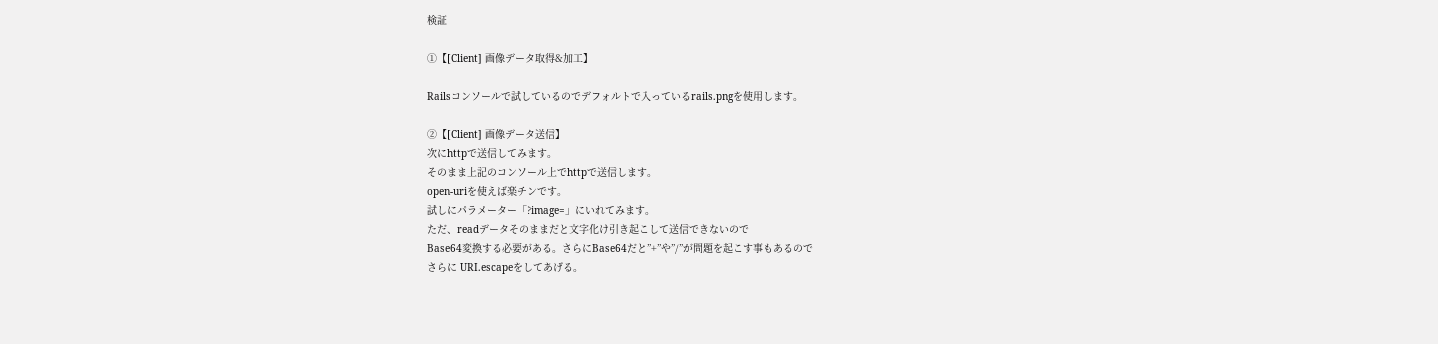検証

①【[Client] 画像データ取得&加工】

Railsコンソールで試しているのでデフォルトで入っているrails.pngを使用します。

②【[Client] 画像データ送信】
次にhttpで送信してみます。
そのまま上記のコンソール上でhttpで送信します。
open-uriを使えば楽チンです。
試しにパラメーター「?image=」にいれてみます。
ただ、readデータそのままだと文字化け引き起こして送信できないので
Base64変換する必要がある。さらにBase64だと”+”や”/”が問題を起こす事もあるので
さらに URI.escapeをしてあげる。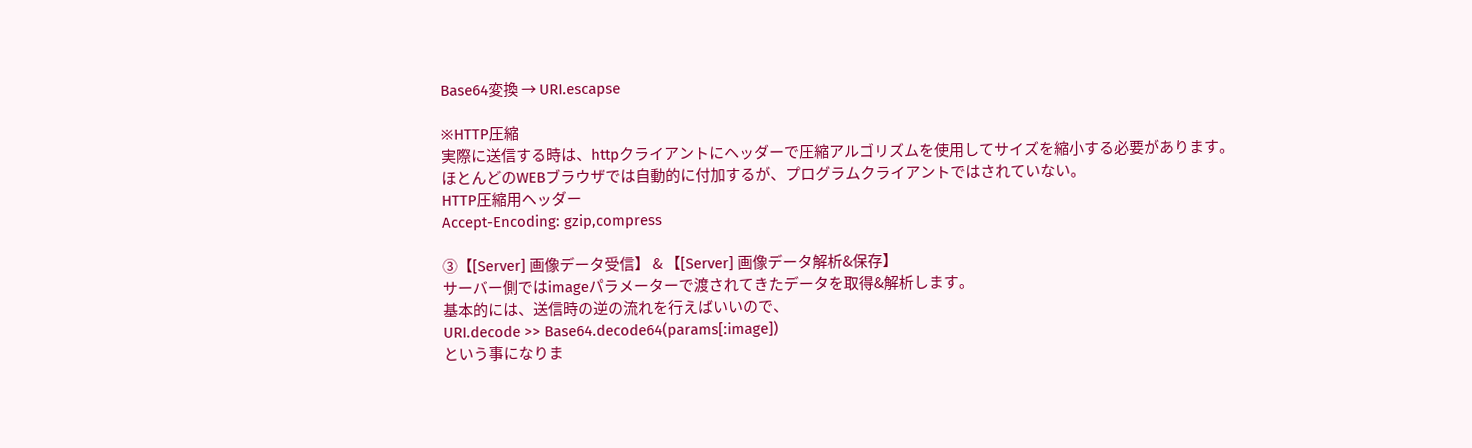Base64変換 → URI.escapse

※HTTP圧縮
実際に送信する時は、httpクライアントにヘッダーで圧縮アルゴリズムを使用してサイズを縮小する必要があります。
ほとんどのWEBブラウザでは自動的に付加するが、プログラムクライアントではされていない。
HTTP圧縮用ヘッダー
Accept-Encoding: gzip,compress

③【[Server] 画像データ受信】 & 【[Server] 画像データ解析&保存】
サーバー側ではimageパラメーターで渡されてきたデータを取得&解析します。
基本的には、送信時の逆の流れを行えばいいので、
URI.decode >> Base64.decode64(params[:image])
という事になりま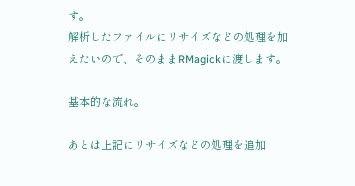す。
解析したファイルにリサイズなどの処理を加えたいので、そのままRMagickに渡します。

基本的な流れ。

あとは上記にリサイズなどの処理を追加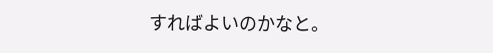すればよいのかなと。